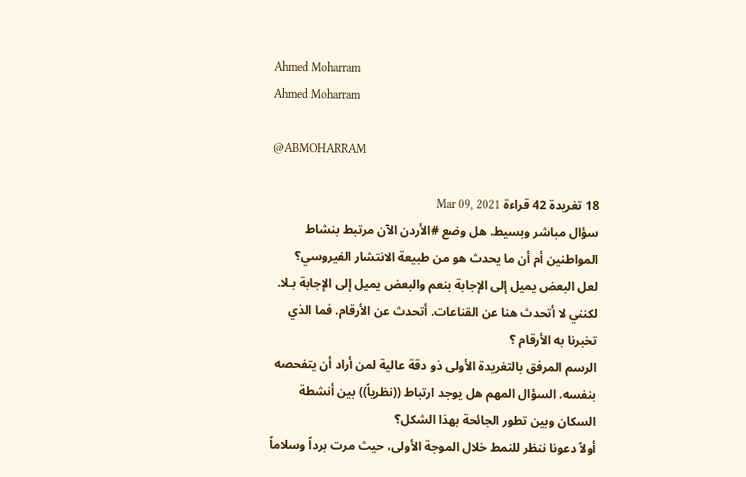Ahmed Moharram
Ahmed Moharram

@ABMOHARRAM

18 تغريدة 42 قراءة Mar 09, 2021
سؤال مباشر وبسيط. هل وضع #الأردن الآن مرتبط بنشاط المواطنين أم أن ما يحدث هو من طبيعة الانتشار الفيروسي؟
لعل البعض يميل إلى الإجابة بنعم والبعض يميل إلى الإجابة بـلا.
لكنني لا أتحدث هنا عن القناعات. أتحدث عن الأرقام. فما الذي تخبرنا به الأرقام ؟
الرسم المرفق بالتغريدة الأولى ذو دقة عالية لمن أراد أن يتفحصه بنفسه. السؤال المهم هل يوجد ارتباط ((نظرياً)) بين أنشطة السكان وبين تطور الجائحة بهذا الشكل؟
أولاً دعونا ننظر للنمط خلال الموجة الأولى، حيث مرت برداً وسلاماً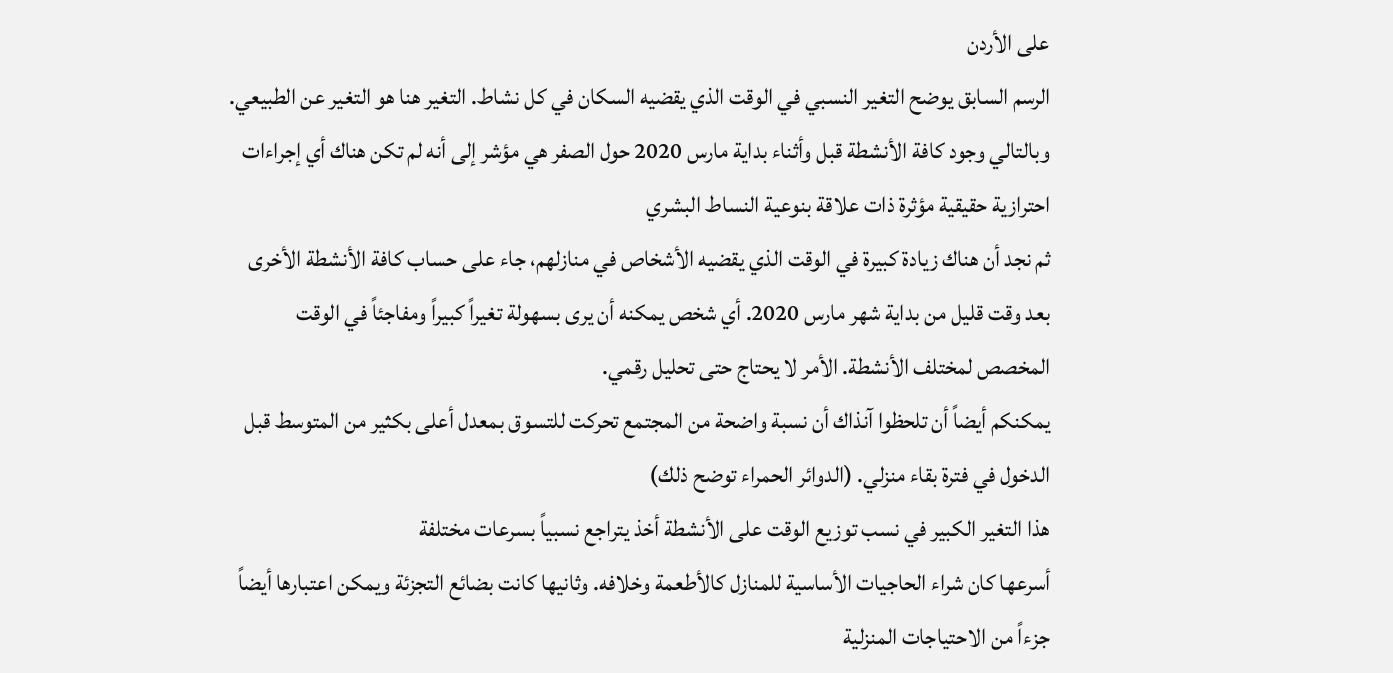على الأردن
الرسم السابق يوضح التغير النسبي في الوقت الذي يقضيه السكان في كل نشاط. التغير هنا هو التغير عن الطبيعي.
وبالتالي وجود كافة الأنشطة قبل وأثناء بداية مارس 2020 حول الصفر هي مؤشر إلى أنه لم تكن هناك أي إجراءات احترازية حقيقية مؤثرة ذات علاقة بنوعية النساط البشري
ثم نجد أن هناك زيادة كبيرة في الوقت الذي يقضيه الأشخاص في منازلهم، جاء على حساب كافة الأنشطة الأخرى بعد وقت قليل من بداية شهر مارس 2020. أي شخص يمكنه أن يرى بسهولة تغيراً كبيراً ومفاجئاً في الوقت المخصص لمختلف الأنشطة. الأمر لا يحتاج حتى تحليل رقمي.
يمكنكم أيضاً أن تلحظوا آنذاك أن نسبة واضحة من المجتمع تحركت للتسوق بمعدل أعلى بكثير من المتوسط قبل الدخول في فترة بقاء منزلي. (الدوائر الحمراء توضح ذلك)
هذا التغير الكبير في نسب توزيع الوقت على الأنشطة أخذ يتراجع نسبياً بسرعات مختلفة
أسرعها كان شراء الحاجيات الأساسية للمنازل كالأطعمة وخلافه. وثانيها كانت بضائع التجزئة ويمكن اعتبارها أيضاً جزءاً من الاحتياجات المنزلية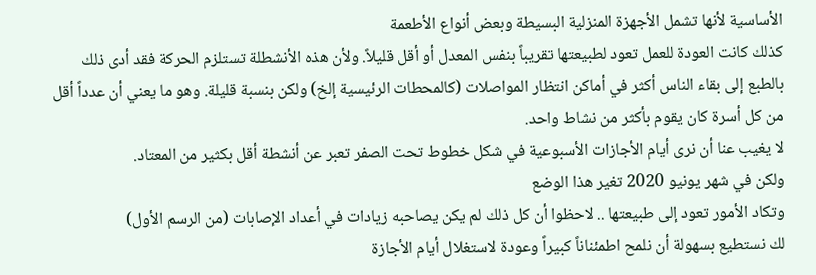الأساسية لأنها تشمل الأجهزة المنزلية البسيطة وبعض أنواع الأطعمة
كذلك كانت العودة للعمل تعود لطبيعتها تقريباً بنفس المعدل أو أقل قليلاً. ولأن هذه الأنشطلة تستلزم الحركة فقد أدى ذلك بالطبع إلى بقاء الناس أكثر في أماكن انتظار المواصلات (كالمحطات الرئيسية إلخ) ولكن بنسبة قليلة. وهو ما يعني أن عدداً أقل من كل أسرة كان يقوم بأكثر من نشاط واحد.
لا يغيب عنا أن نرى أيام الأجازات الأسبوعية في شكل خطوط تحت الصفر تعبر عن أنشطة أقل بكثير من المعتاد.
ولكن في شهر يونيو 2020 تغير هذا الوضع
وتكاد الأمور تعود إلى طبيعتها .. لاحظوا أن كل ذلك لم يكن يصاحبه زيادات في أعداد الإصابات (من الرسم الأول)
لك نستطيع بسهولة أن نلمح اطمئناناً كبيراً وعودة لاستغلال أيام الأجازة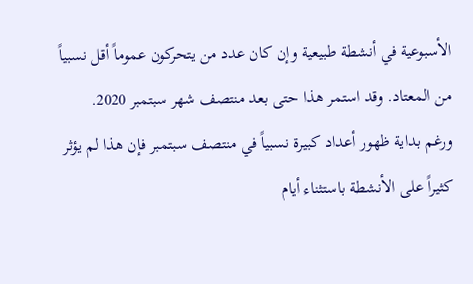الأسبوعية في أنشطة طبيعية وإن كان عدد من يتحركون عموماً أقل نسبياً من المعتاد. وقد استمر هذا حتى بعد منتصف شهر سبتمبر 2020.
ورغم بداية ظهور أعداد كبيرة نسبياً في منتصف سبتمبر فإن هذا لم يؤثر كثيراً على الأنشطة باستثناء أيام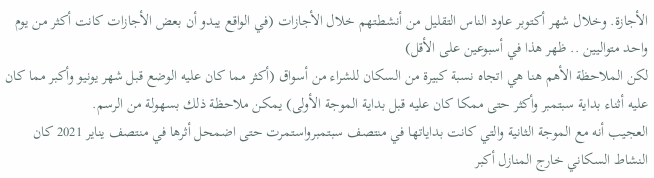الأجازة. وخلال شهر أكتوبر عاود الناس التقليل من أنشطتهم خلال الأجازات (في الواقع يبدو أن بعض الأجازات كانت أكثر من يوم واحد متواليين .. ظهر هذا في أسبوعين على الأقل)
لكن الملاحظة الأهم هنا هي اتجاه نسبة كبيرة من السكان للشراء من أسواق (أكثر مما كان عليه الوضع قبل شهر يونيو وأكبر مما كان عليه أثناء بداية سبتمبر وأكثر حتى ممكا كان عليه قبل بداية الموجة الأولى) يمكن ملاحظة ذلك بسهولة من الرسم.
العجيب أنه مع الموجة الثانية والتي كانت بداياتها في منتصف سبتمبرواستمرت حتى اضمحل أثرها في منتصف يناير 2021 كان النشاط السكاني خارج المنازل أكبر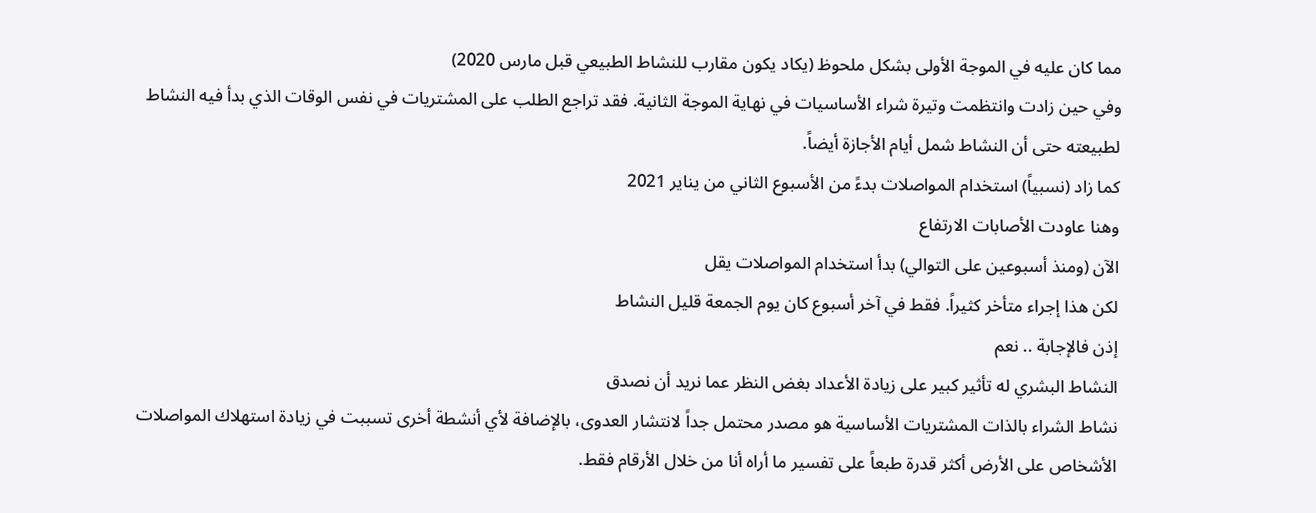مما كان عليه في الموجة الأولى بشكل ملحوظ (يكاد يكون مقارب للنشاط الطبيعي قبل مارس 2020)
وفي حين زادت وانتظمت وتيرة شراء الأساسيات في نهاية الموجة الثانية. فقد تراجع الطلب على المشتريات في نفس الوقات الذي بدأ فيه النشاط لطبيعته حتى أن النشاط شمل أيام الأجازة أيضاً.
كما زاد (نسبياً) استخدام المواصلات بدءً من الأسبوع الثاني من يناير 2021
وهنا عاودت الأصابات الارتفاع
الآن (ومنذ أسبوعين على التوالي) بدأ استخدام المواصلات يقل
لكن هذا إجراء متأخر كثيراً. فقط في آخر أسبوع كان يوم الجمعة قليل النشاط
إذن فالإجابة .. نعم
النشاط البشري له تأثير كبير على زيادة الأعداد بغض النظر عما نريد أن نصدق
نشاط الشراء بالذات المشتريات الأساسية هو مصدر محتمل جداً لانتشار العدوى، بالإضافة لأي أنشطة أخرى تسببت في زيادة استهلاك المواصلات
الأشخاص على الأرض أكثر قدرة طبعاً على تفسير ما أراه أنا من خلال الأرقام فقط.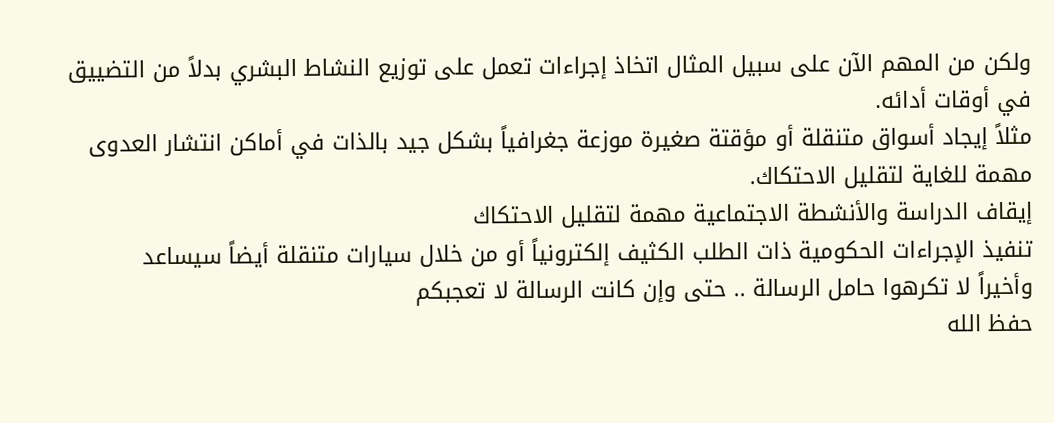ولكن من المهم الآن على سبيل المثال اتخاذ إجراءات تعمل على توزيع النشاط البشري بدلاً من التضييق في أوقات أدائه.
مثلاً إيجاد أسواق متنقلة أو مؤقتة صغيرة موزعة جغرافياً بشكل جيد بالذات في أماكن انتشار العدوى مهمة للغاية لتقليل الاحتكاك.
إيقاف الدراسة والأنشطة الاجتماعية مهمة لتقليل الاحتكاك
تنفيذ الإجراءات الحكومية ذات الطلب الكثيف إلكترونياً أو من خلال سيارات متنقلة أيضاً سيساعد
وأخيراً لا تكرهوا حامل الرسالة .. حتى وإن كانت الرسالة لا تعجبكم
حفظ الله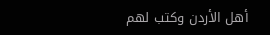أهل الأردن وكتب لهم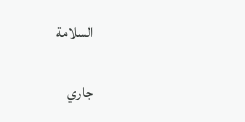السلامة

جاري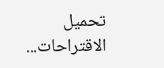تحميل الاقتراحات...